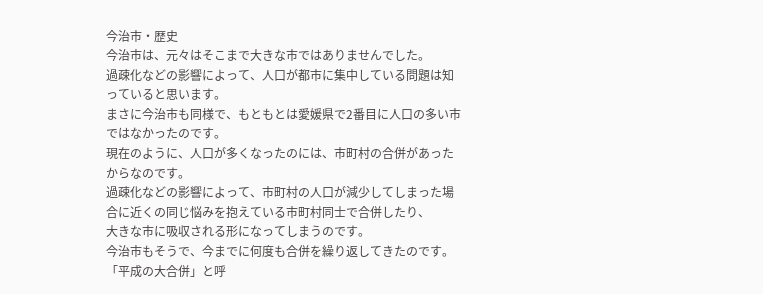今治市・歴史
今治市は、元々はそこまで大きな市ではありませんでした。
過疎化などの影響によって、人口が都市に集中している問題は知っていると思います。
まさに今治市も同様で、もともとは愛媛県で2番目に人口の多い市ではなかったのです。
現在のように、人口が多くなったのには、市町村の合併があったからなのです。
過疎化などの影響によって、市町村の人口が減少してしまった場合に近くの同じ悩みを抱えている市町村同士で合併したり、
大きな市に吸収される形になってしまうのです。
今治市もそうで、今までに何度も合併を繰り返してきたのです。
「平成の大合併」と呼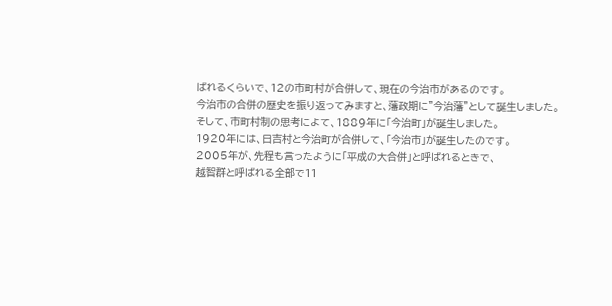ばれるくらいで、12の市町村が合併して、現在の今治市があるのです。
今治市の合併の歴史を振り返ってみますと、藩政期に"今治藩"として誕生しました。
そして、市町村制の思考によて、1889年に「今治町」が誕生しました。
1920年には、日吉村と今治町が合併して、「今治市」が誕生したのです。
2005年が、先程も言ったように「平成の大合併」と呼ばれるときで、
越智群と呼ばれる全部で11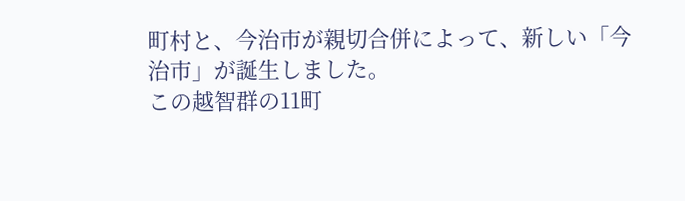町村と、今治市が親切合併によって、新しい「今治市」が誕生しました。
この越智群の11町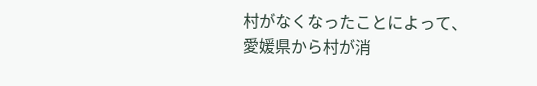村がなくなったことによって、愛媛県から村が消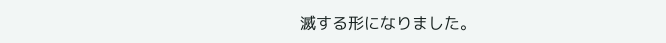滅する形になりました。